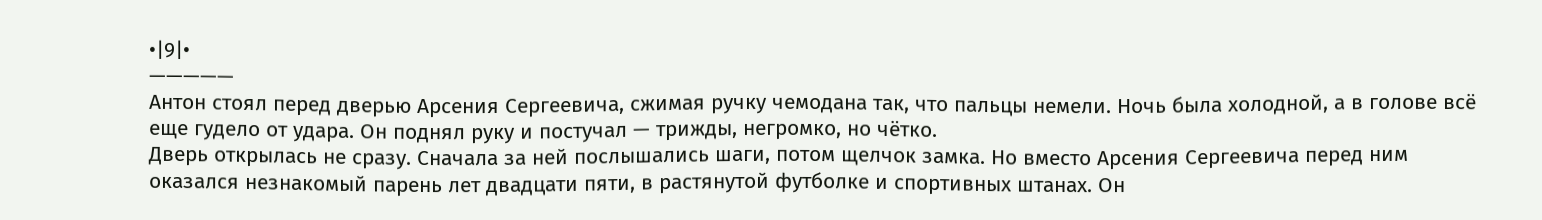•|9|•
—————
Антон стоял перед дверью Арсения Сергеевича, сжимая ручку чемодана так, что пальцы немели. Ночь была холодной, а в голове всё еще гудело от удара. Он поднял руку и постучал — трижды, негромко, но чётко.
Дверь открылась не сразу. Сначала за ней послышались шаги, потом щелчок замка. Но вместо Арсения Сергеевича перед ним оказался незнакомый парень лет двадцати пяти, в растянутой футболке и спортивных штанах. Он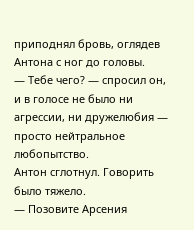приподнял бровь, оглядев Антона с ног до головы.
— Тебе чего? — спросил он, и в голосе не было ни агрессии, ни дружелюбия — просто нейтральное любопытство.
Антон сглотнул. Говорить было тяжело.
— Позовите Арсения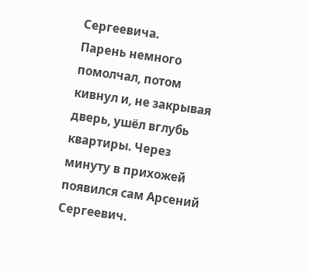Сергеевича.
Парень немного помолчал, потом кивнул и, не закрывая дверь, ушёл вглубь квартиры. Через минуту в прихожей появился сам Арсений Сергеевич.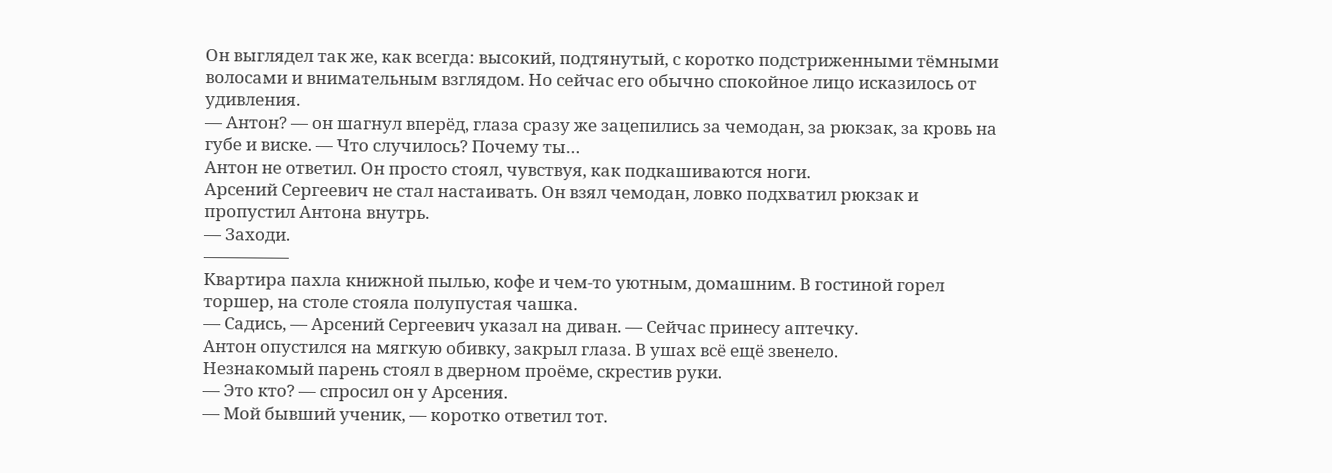Он выглядел так же, как всегда: высокий, подтянутый, с коротко подстриженными тёмными волосами и внимательным взглядом. Но сейчас его обычно спокойное лицо исказилось от удивления.
— Антон? — он шагнул вперёд, глаза сразу же зацепились за чемодан, за рюкзак, за кровь на губе и виске. — Что случилось? Почему ты…
Антон не ответил. Он просто стоял, чувствуя, как подкашиваются ноги.
Арсений Сергеевич не стал настаивать. Он взял чемодан, ловко подхватил рюкзак и пропустил Антона внутрь.
— Заходи.
—————
Квартира пахла книжной пылью, кофе и чем-то уютным, домашним. В гостиной горел торшер, на столе стояла полупустая чашка.
— Садись, — Арсений Сергеевич указал на диван. — Сейчас принесу аптечку.
Антон опустился на мягкую обивку, закрыл глаза. В ушах всё ещё звенело.
Незнакомый парень стоял в дверном проёме, скрестив руки.
— Это кто? — спросил он у Арсения.
— Мой бывший ученик, — коротко ответил тот.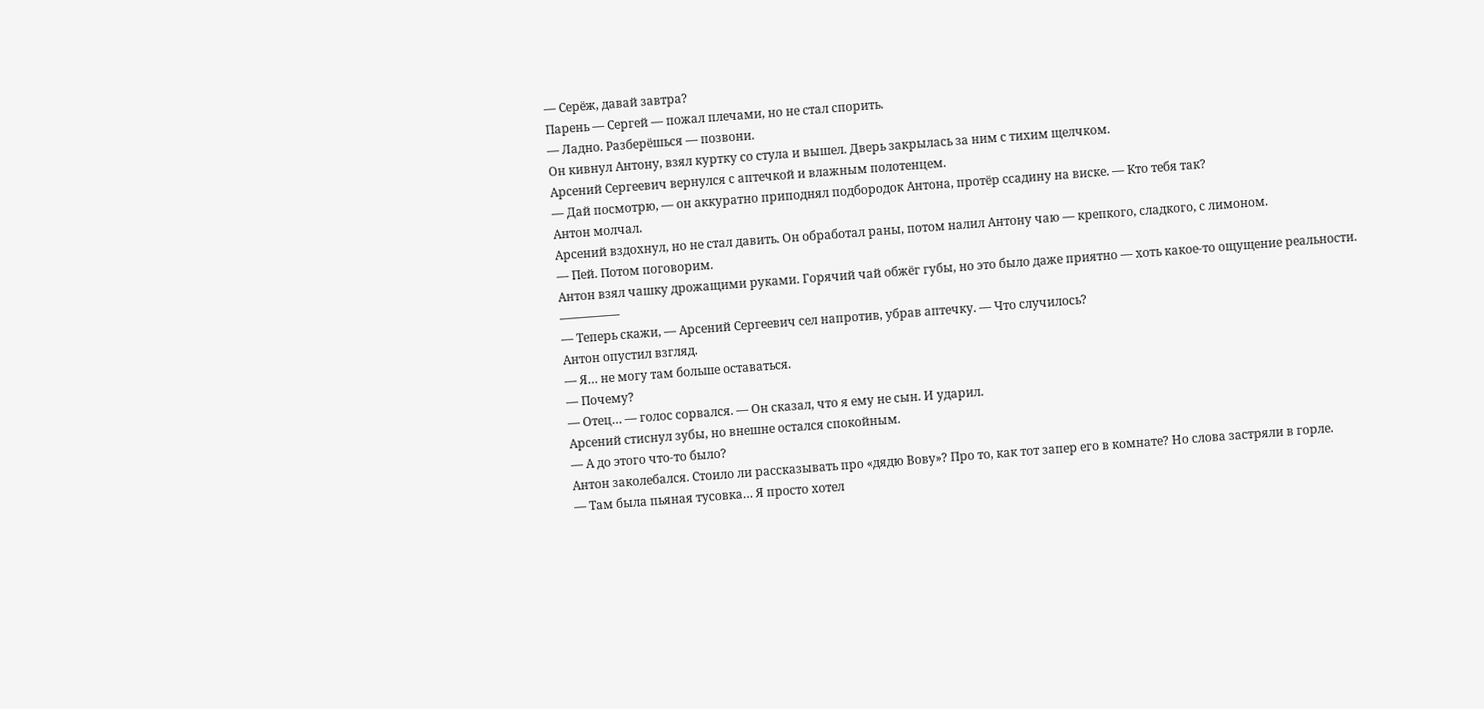— Серёж, давай завтра?
Парень — Сергей — пожал плечами, но не стал спорить.
— Ладно. Разберёшься — позвони.
Он кивнул Антону, взял куртку со стула и вышел. Дверь закрылась за ним с тихим щелчком.
Арсений Сергеевич вернулся с аптечкой и влажным полотенцем.
— Дай посмотрю, — он аккуратно приподнял подбородок Антона, протёр ссадину на виске. — Кто тебя так?
Антон молчал.
Арсений вздохнул, но не стал давить. Он обработал раны, потом налил Антону чаю — крепкого, сладкого, с лимоном.
— Пей. Потом поговорим.
Антон взял чашку дрожащими руками. Горячий чай обжёг губы, но это было даже приятно — хоть какое-то ощущение реальности.
—————
— Теперь скажи, — Арсений Сергеевич сел напротив, убрав аптечку. — Что случилось?
Антон опустил взгляд.
— Я… не могу там больше оставаться.
— Почему?
— Отец… — голос сорвался. — Он сказал, что я ему не сын. И ударил.
Арсений стиснул зубы, но внешне остался спокойным.
— А до этого что-то было?
Антон заколебался. Стоило ли рассказывать про «дядю Вову»? Про то, как тот запер его в комнате? Но слова застряли в горле.
— Там была пьяная тусовка… Я просто хотел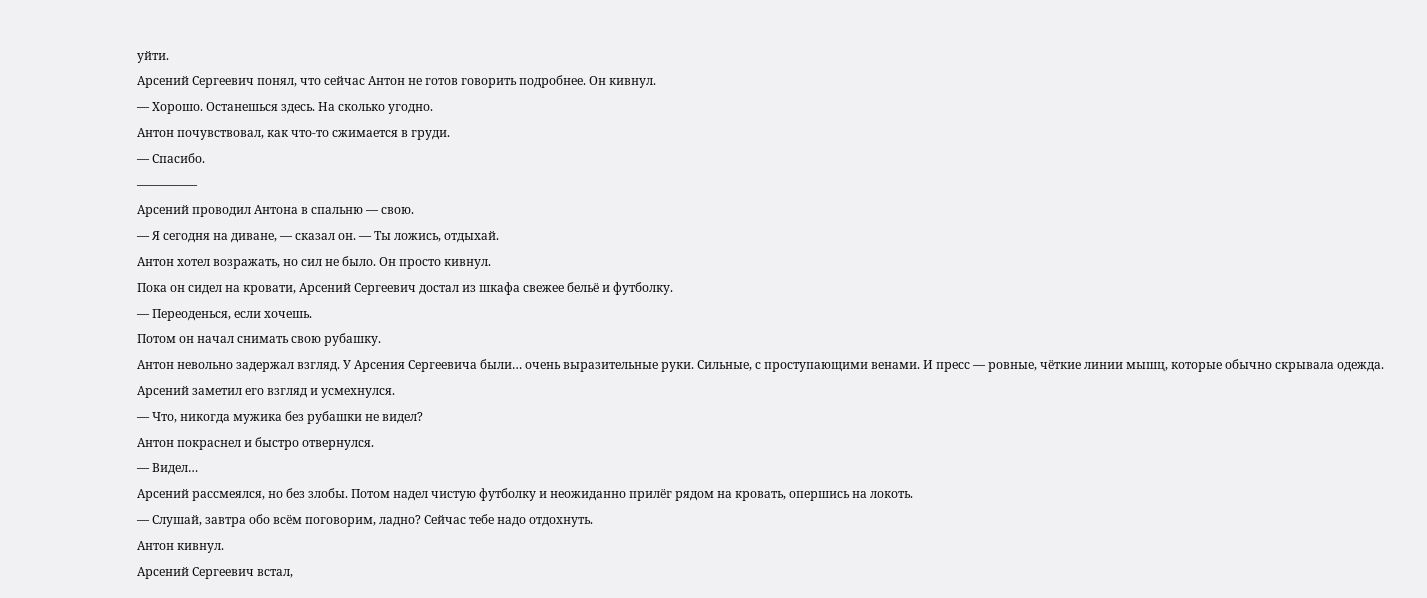уйти.
Арсений Сергеевич понял, что сейчас Антон не готов говорить подробнее. Он кивнул.
— Хорошо. Останешься здесь. На сколько угодно.
Антон почувствовал, как что-то сжимается в груди.
— Спасибо.
—————
Арсений проводил Антона в спальню — свою.
— Я сегодня на диване, — сказал он. — Ты ложись, отдыхай.
Антон хотел возражать, но сил не было. Он просто кивнул.
Пока он сидел на кровати, Арсений Сергеевич достал из шкафа свежее бельё и футболку.
— Переоденься, если хочешь.
Потом он начал снимать свою рубашку.
Антон невольно задержал взгляд. У Арсения Сергеевича были… очень выразительные руки. Сильные, с проступающими венами. И пресс — ровные, чёткие линии мышц, которые обычно скрывала одежда.
Арсений заметил его взгляд и усмехнулся.
— Что, никогда мужика без рубашки не видел?
Антон покраснел и быстро отвернулся.
— Видел…
Арсений рассмеялся, но без злобы. Потом надел чистую футболку и неожиданно прилёг рядом на кровать, опершись на локоть.
— Слушай, завтра обо всём поговорим, ладно? Сейчас тебе надо отдохнуть.
Антон кивнул.
Арсений Сергеевич встал,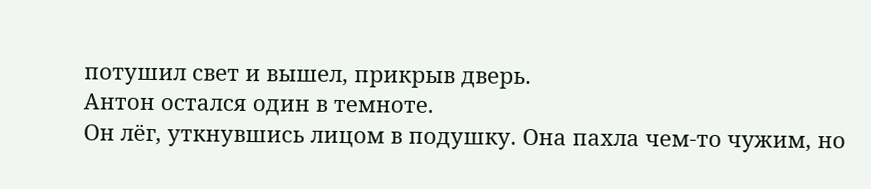потушил свет и вышел, прикрыв дверь.
Антон остался один в темноте.
Он лёг, уткнувшись лицом в подушку. Она пахла чем-то чужим, но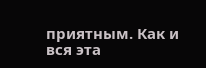приятным. Как и вся эта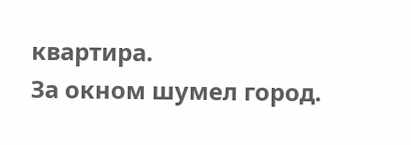квартира.
За окном шумел город.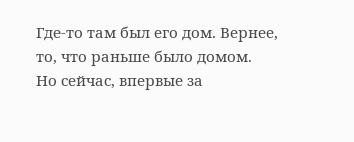Где-то там был его дом. Вернее, то, что раньше было домом.
Но сейчас, впервые за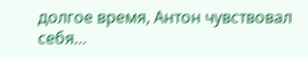долгое время, Антон чувствовал себя…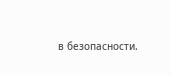в безопасности.